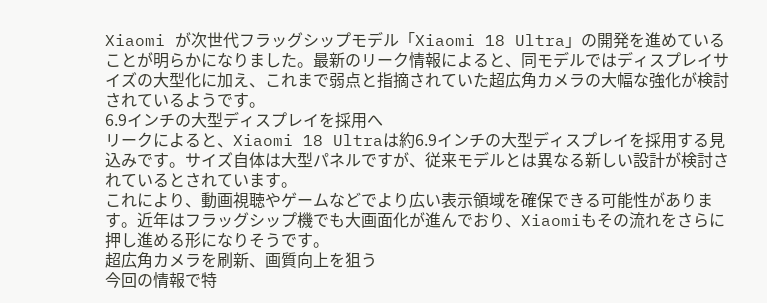Xiaomi が次世代フラッグシップモデル「Xiaomi 18 Ultra」の開発を進めていることが明らかになりました。最新のリーク情報によると、同モデルではディスプレイサイズの大型化に加え、これまで弱点と指摘されていた超広角カメラの大幅な強化が検討されているようです。
6.9インチの大型ディスプレイを採用へ
リークによると、Xiaomi 18 Ultraは約6.9インチの大型ディスプレイを採用する見込みです。サイズ自体は大型パネルですが、従来モデルとは異なる新しい設計が検討されているとされています。
これにより、動画視聴やゲームなどでより広い表示領域を確保できる可能性があります。近年はフラッグシップ機でも大画面化が進んでおり、Xiaomiもその流れをさらに押し進める形になりそうです。
超広角カメラを刷新、画質向上を狙う
今回の情報で特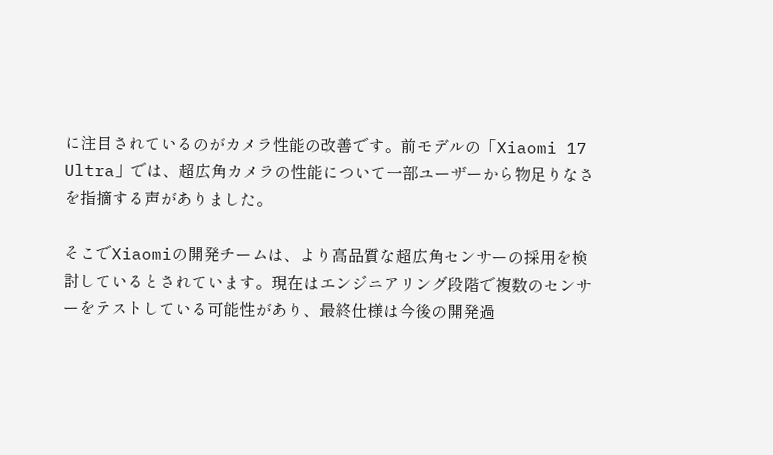に注目されているのがカメラ性能の改善です。前モデルの「Xiaomi 17 Ultra」では、超広角カメラの性能について一部ユーザーから物足りなさを指摘する声がありました。

そこでXiaomiの開発チームは、より高品質な超広角センサーの採用を検討しているとされています。現在はエンジニアリング段階で複数のセンサーをテストしている可能性があり、最終仕様は今後の開発過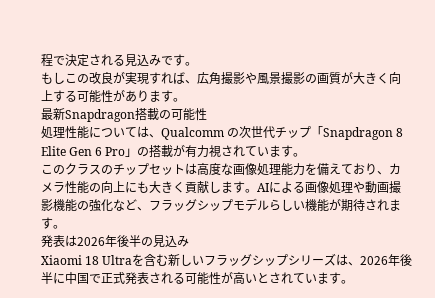程で決定される見込みです。
もしこの改良が実現すれば、広角撮影や風景撮影の画質が大きく向上する可能性があります。
最新Snapdragon搭載の可能性
処理性能については、Qualcomm の次世代チップ「Snapdragon 8 Elite Gen 6 Pro」の搭載が有力視されています。
このクラスのチップセットは高度な画像処理能力を備えており、カメラ性能の向上にも大きく貢献します。AIによる画像処理や動画撮影機能の強化など、フラッグシップモデルらしい機能が期待されます。
発表は2026年後半の見込み
Xiaomi 18 Ultraを含む新しいフラッグシップシリーズは、2026年後半に中国で正式発表される可能性が高いとされています。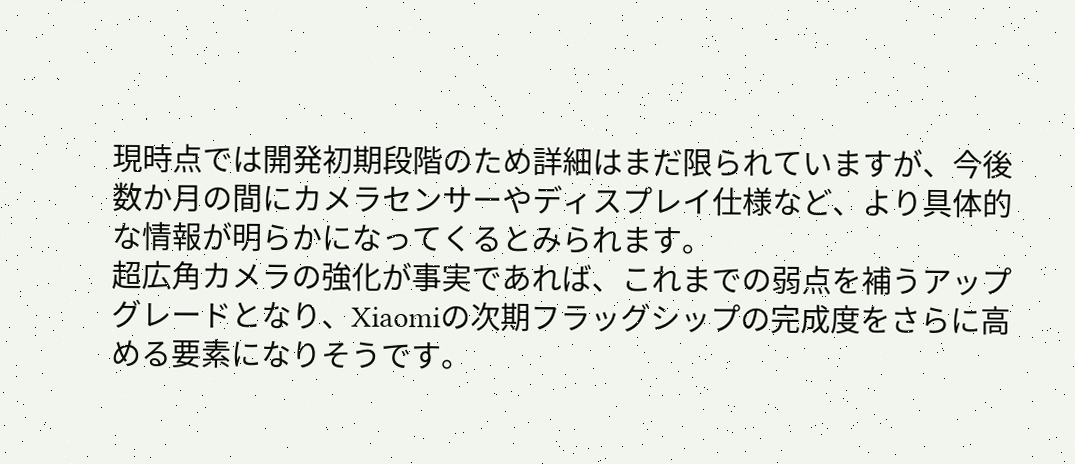現時点では開発初期段階のため詳細はまだ限られていますが、今後数か月の間にカメラセンサーやディスプレイ仕様など、より具体的な情報が明らかになってくるとみられます。
超広角カメラの強化が事実であれば、これまでの弱点を補うアップグレードとなり、Xiaomiの次期フラッグシップの完成度をさらに高める要素になりそうです。